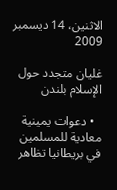الاثنين، 14 ديسمبر 2009

غليان متجدد حول الإسلام بلندن

  • دعوات يمينية معادية للمسلمين في بريطانيا تظاهر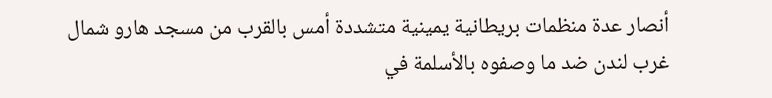أنصار عدة منظمات بريطانية يمينية متشددة أمس بالقرب من مسجد هارو شمال غرب لندن ضد ما وصفوه بالأسلمة في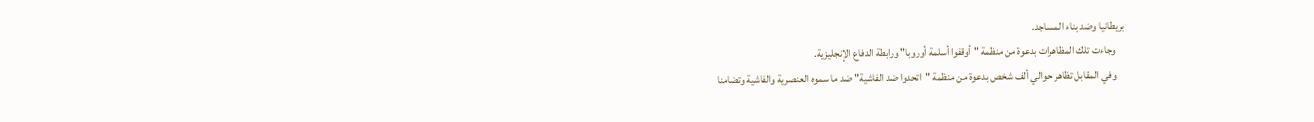بريطانيا وضد بناء المساجد.
    وجاءت تلك المظاهرات بدعوة من منظمة "أوقفوا أسلمة أوروبا" ورابطة الدفاع الإنجليزية.
    وفي المقابل تظاهر حوالي ألف شخص بدعوة من منظمة "اتحدوا ضد الفاشية" ضد ما سموه العنصرية والفاشية وتضامنا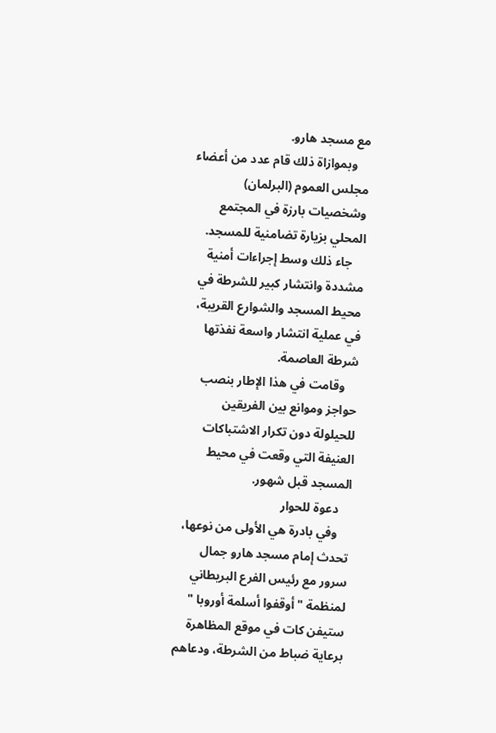مع مسجد هارو.
    وبموازاة ذلك قام عدد من أعضاء مجلس العموم (البرلمان) وشخصيات بارزة في المجتمع المحلي بزيارة تضامنية للمسجد.
    جاء ذلك وسط إجراءات أمنية مشددة وانتشار كبير للشرطة في محيط المسجد والشوارع القريبة، في عملية انتشار واسعة نفذتها شرطة العاصمة.
    وقامت في هذا الإطار بنصب حواجز وموانع بين الفريقين للحيلولة دون تكرار الاشتباكات العنيفة التي وقعت في محيط المسجد قبل شهور.
    دعوة للحوار
    وفي بادرة هي الأولى من نوعها، تحدث إمام مسجد هارو جمال سرور مع رئيس الفرع البريطاني لمنظمة "أوقفوا أسلمة أوروبا " ستيفن كات في موقع المظاهرة برعاية ضباط من الشرطة، ودعاهم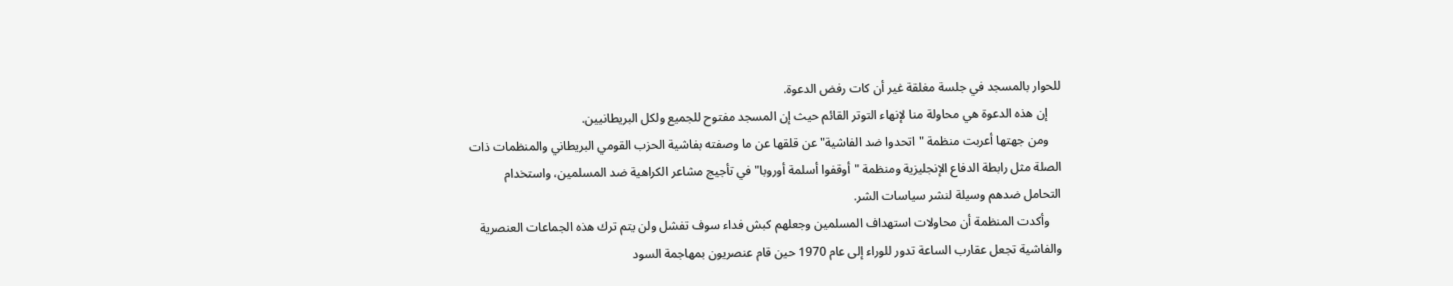للحوار بالمسجد في جلسة مغلقة غير أن كات رفض الدعوة.
    إن هذه الدعوة هي محاولة منا لإنهاء التوتر القائم حيث إن المسجد مفتوح للجميع ولكل البريطانيين.
    ومن جهتها أعربت منظمة "اتحدوا ضد الفاشية" عن قلقها عن ما وصفته بفاشية الحزب القومي البريطاني والمنظمات ذات الصلة مثل رابطة الدفاع الإنجليزية ومنظمة "أوقفوا أسلمة أوروبا" في تأجيج مشاعر الكراهية ضد المسلمين، واستخدام التحامل ضدهم وسيلة لنشر سياسات الشر.
    وأكدت المنظمة أن محاولات استهداف المسلمين وجعلهم كبش فداء سوف تفشل ولن يتم ترك هذه الجماعات العنصرية والفاشية تجعل عقارب الساعة تدور للوراء إلى عام 1970 حين قام عنصريون بمهاجمة السود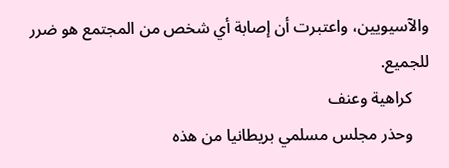والآسيويين، واعتبرت أن إصابة أي شخص من المجتمع هو ضرر للجميع.
    كراهية وعنف
    وحذر مجلس مسلمي بريطانيا من هذه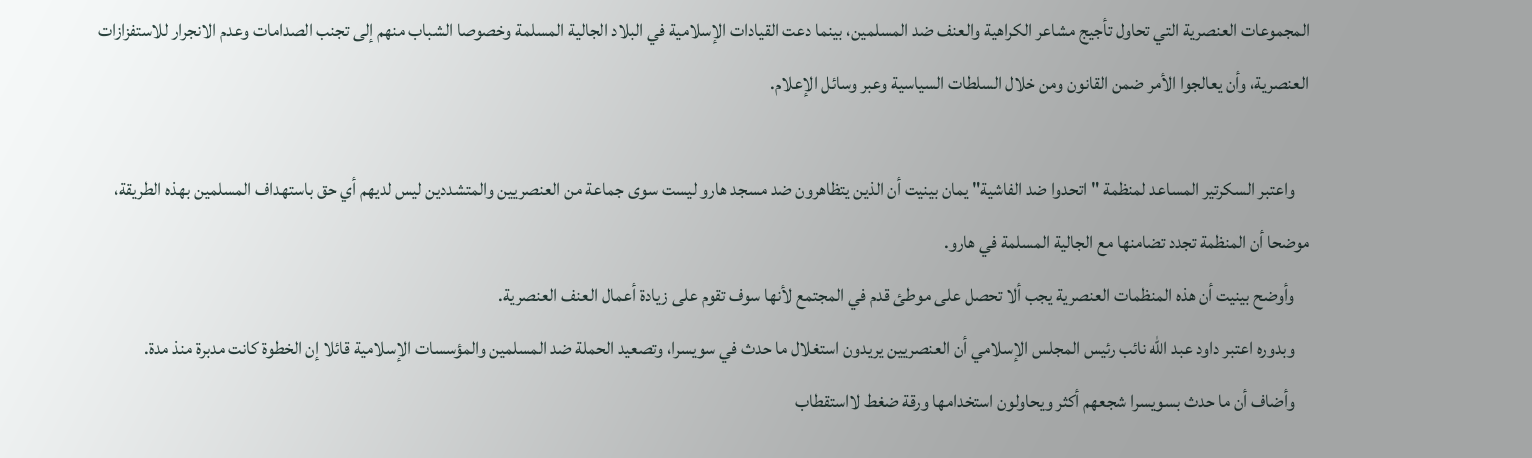المجموعات العنصرية التي تحاول تأجيج مشاعر الكراهية والعنف ضد المسلمين، بينما دعت القيادات الإسلامية في البلاد الجالية المسلمة وخصوصا الشباب منهم إلى تجنب الصدامات وعدم الانجرار للاستفزازات العنصرية، وأن يعالجوا الأمر ضمن القانون ومن خلال السلطات السياسية وعبر وسائل الإعلام.

    واعتبر السكرتير المساعد لمنظمة "اتحدوا ضد الفاشية" يمان بينيت أن الذين يتظاهرون ضد مسجد هارو ليست سوى جماعة من العنصريين والمتشددين ليس لديهم أي حق باستهداف المسلمين بهذه الطريقة، موضحا أن المنظمة تجدد تضامنها مع الجالية المسلمة في هارو.
    وأوضح بينيت أن هذه المنظمات العنصرية يجب ألا تحصل على موطئ قدم في المجتمع لأنها سوف تقوم على زيادة أعمال العنف العنصرية.
    وبدوره اعتبر داود عبد الله نائب رئيس المجلس الإسلامي أن العنصريين يريدون استغلال ما حدث في سويسرا، وتصعيد الحملة ضد المسلمين والمؤسسات الإسلامية قائلا إن الخطوة كانت مدبرة منذ مدة.
    وأضاف أن ما حدث بسويسرا شجعهم أكثر ويحاولون استخدامها ورقة ضغط لااستقطاب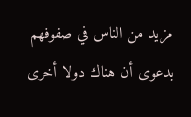مزيد من الناس في صفوفهم بدعوى أن هناك دولا أخرى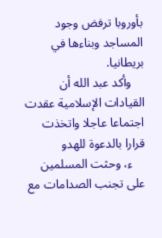بأوروبا ترفض وجود المساجد وبناءها في بريطانيا.
    وأكد عبد الله أن القيادات الإسلامية عقدت اجتماعا عاجلا واتخذت قرارا بالدعوة للهدو
    ء، وحثت المسلمين على تجنب الصدامات مع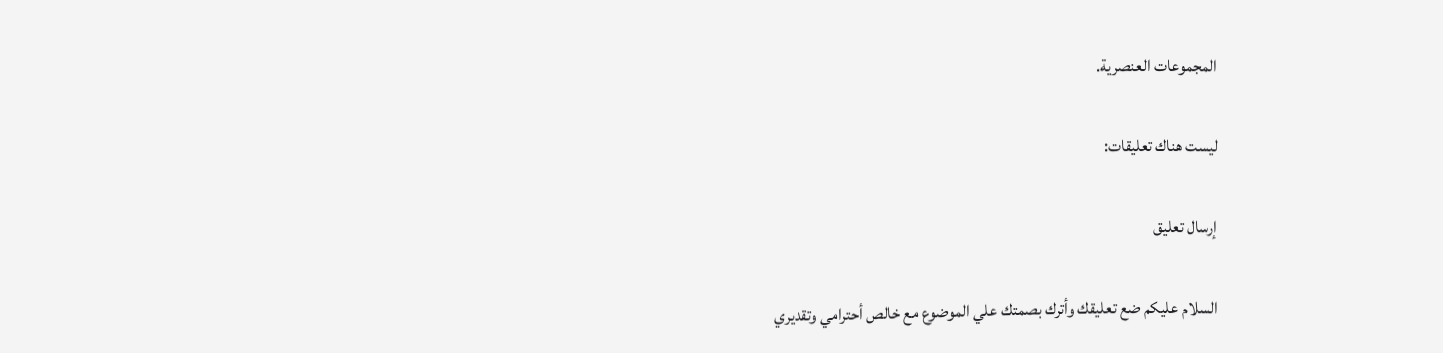المجموعات العنصرية.

ليست هناك تعليقات:

إرسال تعليق

السلام عليكم ضع تعليقك وأترك بصمتك علي الموضوع مع خالص أحترامي وتقديري